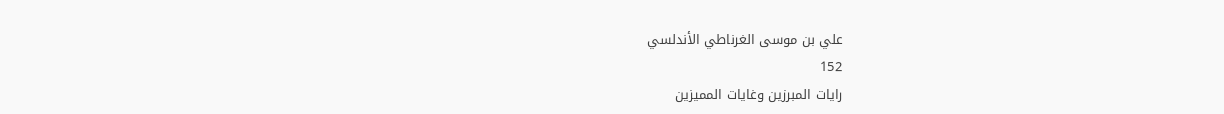علي بن موسى الغرناطي الأندلسي
152
رايات المبرزين وغايات المميزين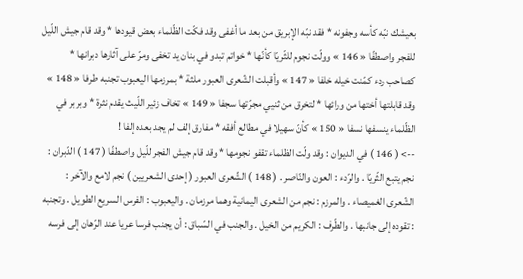بعيشك نبّه كأسه وجفونه * فقد نبّه الإبريق من بعد ما أغفى وقد فكّت الظّلماء بعض قيودها * وقد قام جيش اللّيل للفجر واصطفّا « 146 » وولّت نجوم للثّريّا كأنّها * خواتم تبدو في بنان يد تخفى ومرّ على آثارها دبرانها * كصاحب ردء كمّنت خيله خلفا « 147 » وأقبلت الشّعرى العبور ملثة * بمرزمها اليعبوب تجنبه طرفا « 148 » وقد قابلتها أختها من ورائها * لتخرق من ثنيي مجرّتها سجفا « 149 » تخاف زئير اللّيث يقدم نثرة * وبربر في الظّلماء ينسفها نسفا « 150 » كأنّ سهيلا في مطالع أفقه * مفارق إلف لم يجد بعده إلفا !
--> ( 146 ) في الديوان : وقد ولّت الظلماء تقفو نجومها * وقد قام جيش الفجر للّيل واصطفّا ( 147 ) الدّبران : نجم يتبع الثّريّا . والرّدء : العون والنّاصر . ( 148 ) الشّعرى العبور ( إحدى الشعريين ) نجم لامع والآخر : الشّعرى الغميصاء . والمرزم : نجم من الشعرى اليمانية وهما مرزمان . واليعبوب : الفرس السريع الطويل . وتجنبه : تقوده إلى جانبها . والطّرف : الكريم من الخيل . والجنب في السّباق : أن يجنب فرسا عريا عند الرّهان إلى فرسه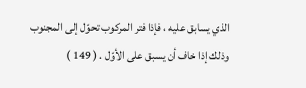الذي يسابق عليه ، فإذا فتر المركوب تحوّل إلى المجنوب وذلك إذا خاف أن يسبق على الأوّل . ( 149 )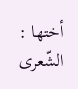أختها : الشّعرى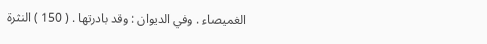الغميصاء . وفي الديوان : وقد بادرتها . ( 150 ) النثرة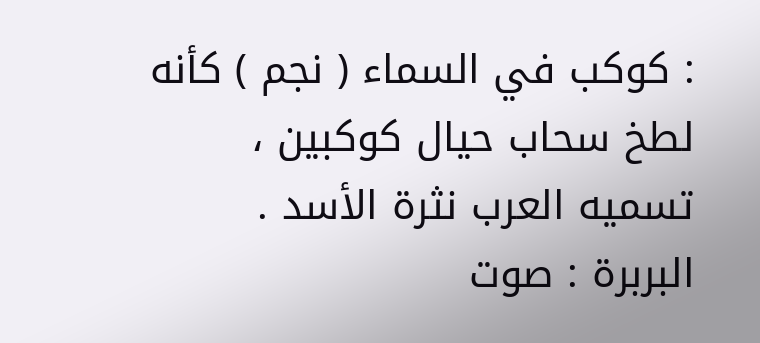: كوكب في السماء ( نجم ) كأنه لطخ سحاب حيال كوكبين ، تسميه العرب نثرة الأسد . البربرة : صوت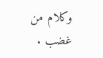وكلام من غضب .